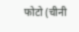फोटो (चीनी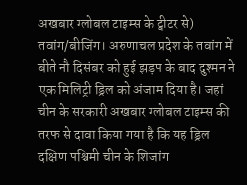अखबार ग्लोबल टाइम्स के ट्वीटर से)
तवांग/बीजिंग। अरुणाचल प्रदेश के तवांग में बीते नौ दिसंबर को हुई झड़प के बाद दुश्मन ने एक मिलिट्री ड्रिल को अंजाम दिया है। जहां चीन के सरकारी अखबार ग्लोबल टाइम्स की तरफ से दावा किया गया है कि यह ड्रिल दक्षिण पश्चिमी चीन के शिजांग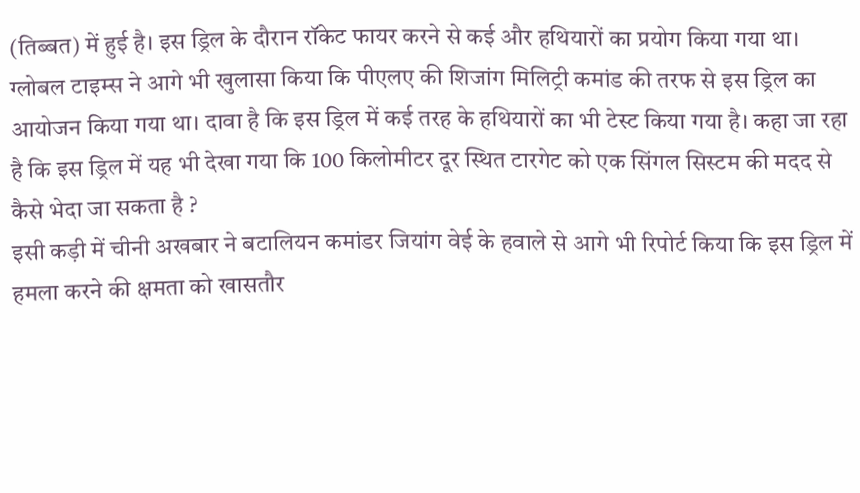(तिब्बत) में हुई है। इस ड्रिल के दौरान रॉकेट फायर करने से कई और हथियारों का प्रयोग किया गया था।
ग्लोबल टाइम्स ने आगे भी खुलासा किया कि पीएलए की शिजांग मिलिट्री कमांड की तरफ से इस ड्रिल का आयोजन किया गया था। दावा है कि इस ड्रिल में कई तरह के हथियारों का भी टेस्ट किया गया है। कहा जा रहा है कि इस ड्रिल में यह भी देखा गया कि 100 किलोमीटर दूर स्थित टारगेट को एक सिंगल सिस्टम की मदद से कैसे भेदा जा सकता है ?
इसी कड़ी में चीनी अखबार ने बटालियन कमांडर जियांग वेई के हवाले से आगे भी रिपोर्ट किया कि इस ड्रिल में हमला करने की क्षमता को खासतौर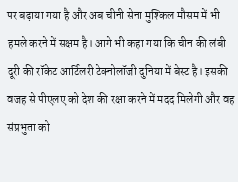पर बढ़ाया गया है और अब चीनी सेना मुश्किल मौसम में भी हमले करने में सक्षम है। आगे भी कहा गया कि चीन की लंबी दूरी की रॉकेट आर्टिलरी टेक्नोलॉजी दुनिया में बेस्ट है। इसकी वजह से पीएलए को देश की रक्षा करने में मदद मिलेगी और वह संप्रभुता को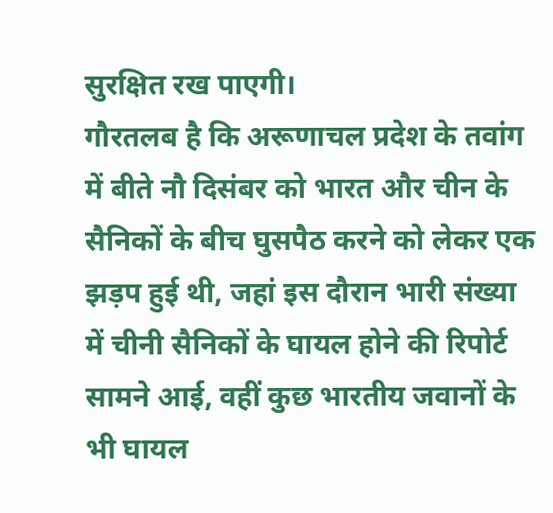सुरक्षित रख पाएगी।
गौरतलब है कि अरूणाचल प्रदेश के तवांग में बीते नौ दिसंबर को भारत और चीन के सैनिकों के बीच घुसपैठ करने को लेकर एक झड़प हुई थी, जहां इस दौरान भारी संख्या में चीनी सैनिकों के घायल होने की रिपोर्ट सामने आई, वहीं कुछ भारतीय जवानों के भी घायल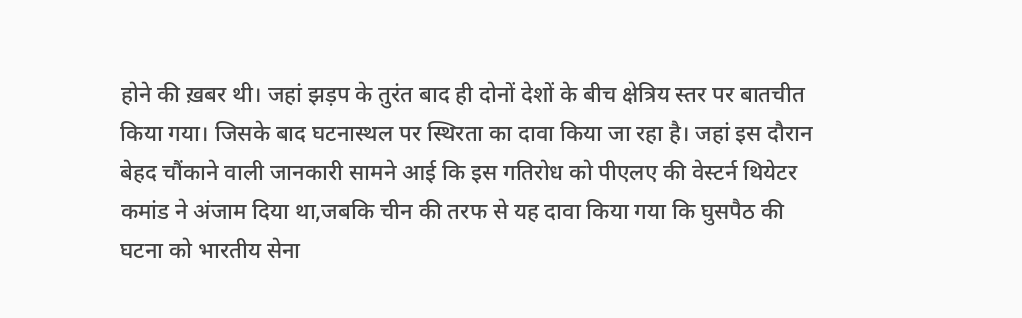होने की ख़बर थी। जहां झड़प के तुरंत बाद ही दोनों देशों के बीच क्षेत्रिय स्तर पर बातचीत किया गया। जिसके बाद घटनास्थल पर स्थिरता का दावा किया जा रहा है। जहां इस दौरान बेहद चौंकाने वाली जानकारी सामने आई कि इस गतिरोध को पीएलए की वेस्टर्न थियेटर कमांड ने अंजाम दिया था,जबकि चीन की तरफ से यह दावा किया गया कि घुसपैठ की घटना को भारतीय सेना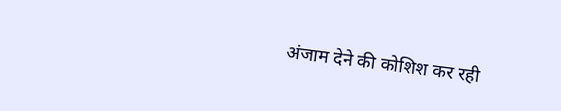अंजाम देने की कोशिश कर रही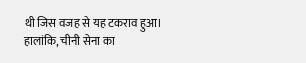थी जिस वजह से यह टकराव हुआ। हालांकि, चीनी सेना का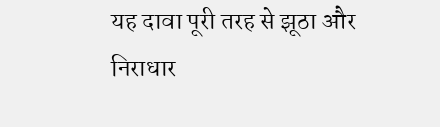यह दावा पूरी तरह से झूठा और निराधार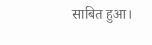साबित हुआ।